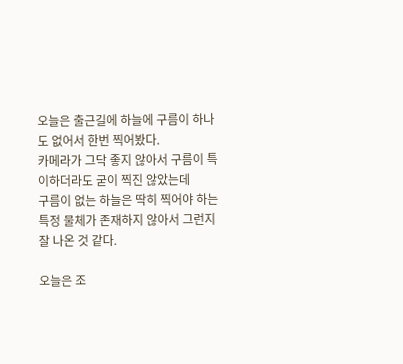오늘은 출근길에 하늘에 구름이 하나도 없어서 한번 찍어봤다.
카메라가 그닥 좋지 않아서 구름이 특이하더라도 굳이 찍진 않았는데
구름이 없는 하늘은 딱히 찍어야 하는 특정 물체가 존재하지 않아서 그런지 잘 나온 것 같다.

오늘은 조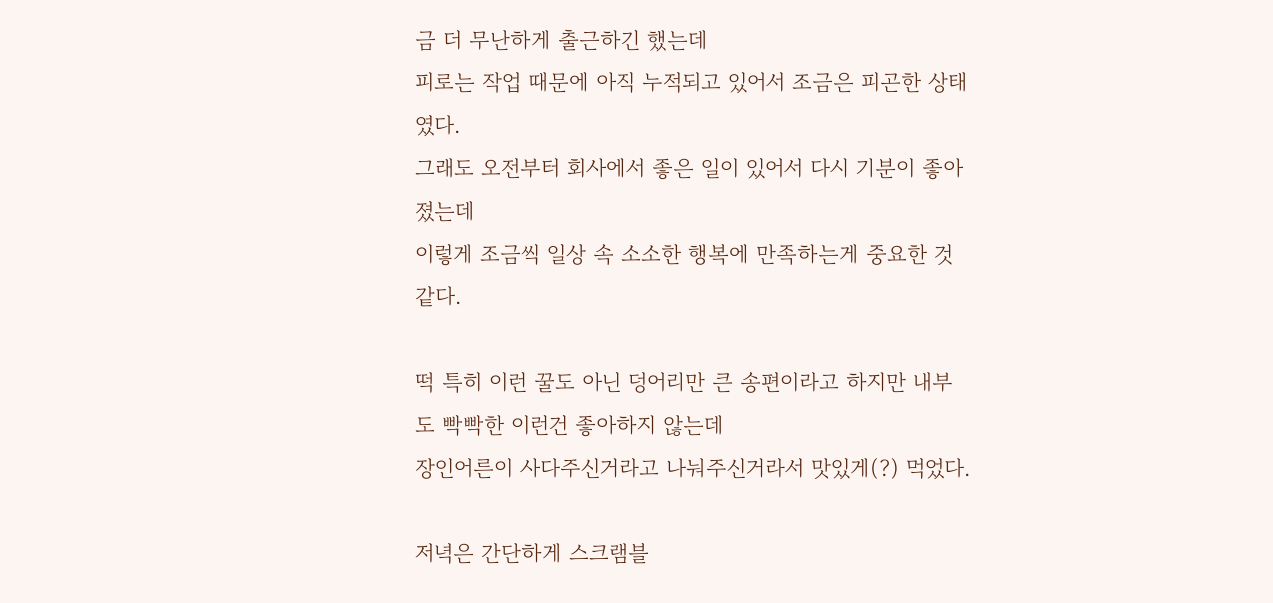금 더 무난하게 출근하긴 했는데
피로는 작업 때문에 아직 누적되고 있어서 조금은 피곤한 상태였다.
그래도 오전부터 회사에서 좋은 일이 있어서 다시 기분이 좋아졌는데
이렇게 조금씩 일상 속 소소한 행복에 만족하는게 중요한 것 같다.

떡 특히 이런 꿀도 아닌 덩어리만 큰 송편이라고 하지만 내부도 빡빡한 이런건 좋아하지 않는데
장인어른이 사다주신거라고 나눠주신거라서 맛있게(?) 먹었다.

저녁은 간단하게 스크램블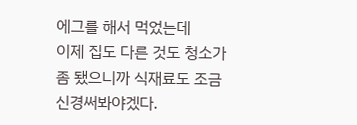에그를 해서 먹었는데
이제 집도 다른 것도 청소가 좀 됐으니까 식재료도 조금 신경써봐야겠다.